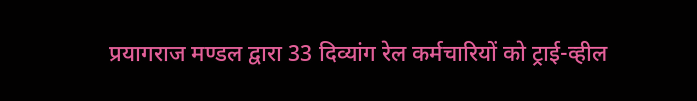प्रयागराज मण्डल द्वारा 33 दिव्यांग रेल कर्मचारियों को ट्राई-व्हील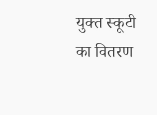युक्त स्कूटी का वितरण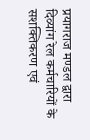प्रयागराज मण्डल द्वारा दिव्यांग रेल कर्मचारियों के सशक्तिकरण एवं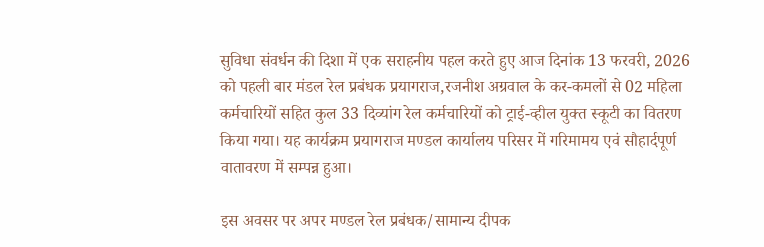सुविधा संवर्धन की दिशा में एक सराहनीय पहल करते हुए आज दिनांक 13 फरवरी, 2026 को पहली बार मंडल रेल प्रबंधक प्रयागराज,रजनीश अग्रवाल के कर-कमलों से 02 महिला कर्मचारियों सहित कुल 33 दिव्यांग रेल कर्मचारियों को ट्राई-व्हील युक्त स्कूटी का वितरण किया गया। यह कार्यक्रम प्रयागराज मण्डल कार्यालय परिसर में गरिमामय एवं सौहार्दपूर्ण वातावरण में सम्पन्न हुआ।

इस अवसर पर अपर मण्डल रेल प्रबंधक/सामान्य दीपक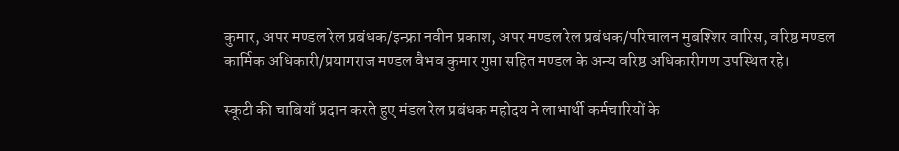कुमार, अपर मण्डल रेल प्रबंधक/इन्फ्रा नवीन प्रकाश, अपर मण्डल रेल प्रबंधक/परिचालन मुबश्शिर वारिस, वरिष्ठ मण्डल कार्मिक अधिकारी/प्रयागराज मण्डल वैभव कुमार गुप्ता सहित मण्डल के अन्य वरिष्ठ अधिकारीगण उपस्थित रहे।

स्कूटी की चाबियाँ प्रदान करते हुए मंडल रेल प्रबंधक महोदय ने लाभार्थी कर्मचारियों के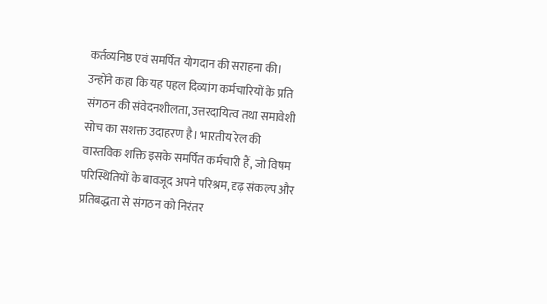कर्तव्यनिष्ठ एवं समर्पित योगदान की सराहना की। उन्होंने कहा कि यह पहल दिव्यांग कर्मचारियों के प्रति संगठन की संवेदनशीलता, उत्तरदायित्व तथा समावेशी सोच का सशक्त उदाहरण है। भारतीय रेल की वास्तविक शक्ति इसके समर्पित कर्मचारी हैं, जो विषम परिस्थितियों के बावजूद अपने परिश्रम, दृढ़ संकल्प और प्रतिबद्धता से संगठन को निरंतर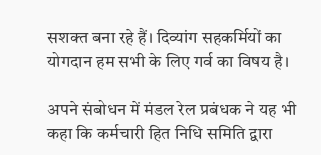सशक्त बना रहे हैं। दिव्यांग सहकर्मियों का योगदान हम सभी के लिए गर्व का विषय है।

अपने संबोधन में मंडल रेल प्रबंधक ने यह भी कहा कि कर्मचारी हित निधि समिति द्वारा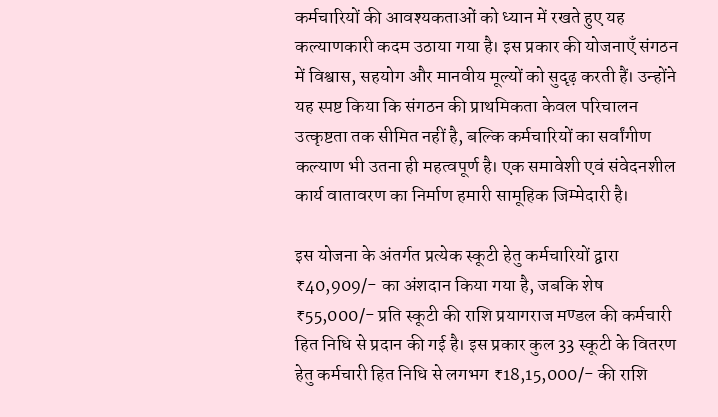कर्मचारियों की आवश्यकताओं को ध्यान में रखते हुए यह कल्याणकारी कदम उठाया गया है। इस प्रकार की योजनाएँ संगठन में विश्वास, सहयोग और मानवीय मूल्यों को सुदृढ़ करती हैं। उन्होंने यह स्पष्ट किया कि संगठन की प्राथमिकता केवल परिचालन उत्कृष्टता तक सीमित नहीं है, बल्कि कर्मचारियों का सर्वांगीण कल्याण भी उतना ही महत्वपूर्ण है। एक समावेशी एवं संवेदनशील कार्य वातावरण का निर्माण हमारी सामूहिक जिम्मेदारी है।

इस योजना के अंतर्गत प्रत्येक स्कूटी हेतु कर्मचारियों द्वारा ₹40,909/- का अंशदान किया गया है, जबकि शेष ₹55,000/- प्रति स्कूटी की राशि प्रयागराज मण्डल की कर्मचारी हित निधि से प्रदान की गई है। इस प्रकार कुल 33 स्कूटी के वितरण हेतु कर्मचारी हित निधि से लगभग ₹18,15,000/- की राशि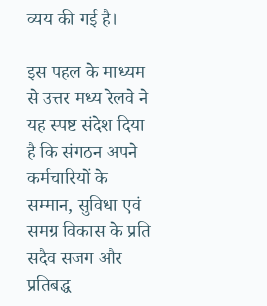व्यय की गई है।

इस पहल के माध्यम से उत्तर मध्य रेलवे ने यह स्पष्ट संदेश दिया है कि संगठन अपने कर्मचारियों के सम्मान, सुविधा एवं समग्र विकास के प्रति सदैव सजग और प्रतिबद्ध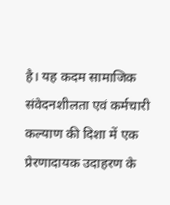है। यह कदम सामाजिक संवेदनशीलता एवं कर्मचारी कल्याण की दिशा में एक प्रेरणादायक उदाहरण के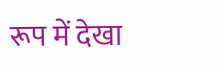रूप में देखा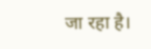जा रहा है।